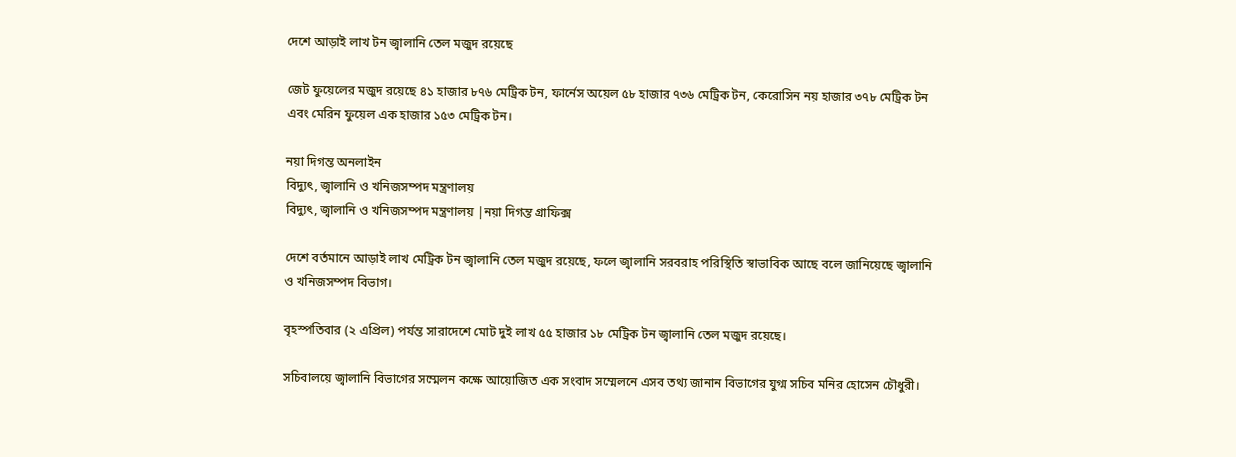দেশে আড়াই লাখ টন জ্বালানি তেল মজুদ রয়েছে

জেট ফুয়েলের মজুদ রয়েছে ৪১ হাজার ৮৭৬ মেট্রিক টন, ফার্নেস অয়েল ৫৮ হাজার ৭৩৬ মেট্রিক টন, কেরোসিন নয় হাজার ৩৭৮ মেট্রিক টন এবং মেরিন ফুয়েল এক হাজার ১৫৩ মেট্রিক টন।

নয়া দিগন্ত অনলাইন
বিদ্যুৎ, জ্বালানি ও খনিজসম্পদ মন্ত্রণালয়
বিদ্যুৎ, জ্বালানি ও খনিজসম্পদ মন্ত্রণালয় |নয়া দিগন্ত গ্রাফিক্স

দেশে বর্তমানে আড়াই লাখ মেট্রিক টন জ্বালানি তেল মজুদ রয়েছে, ফলে জ্বালানি সরবরাহ পরিস্থিতি স্বাভাবিক আছে বলে জানিয়েছে জ্বালানি ও খনিজসম্পদ বিভাগ।

বৃহস্পতিবার (২ এপ্রিল) পর্যন্ত সারাদেশে মোট দুই লাখ ৫৫ হাজার ১৮ মেট্রিক টন জ্বালানি তেল মজুদ রয়েছে।

সচিবালয়ে জ্বালানি বিভাগের সম্মেলন কক্ষে আয়োজিত এক সংবাদ সম্মেলনে এসব তথ্য জানান বিভাগের যুগ্ম সচিব মনির হোসেন চৌধুরী।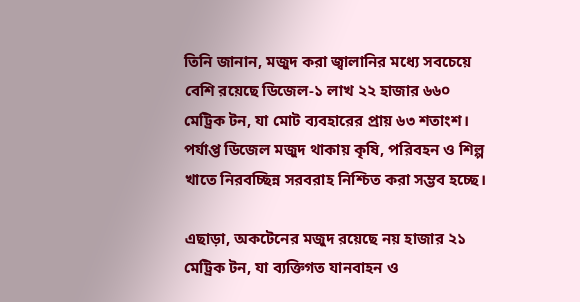তিনি জানান, মজুদ করা জ্বালানির মধ্যে সবচেয়ে বেশি রয়েছে ডিজেল-১ লাখ ২২ হাজার ৬৬০ মেট্রিক টন, যা মোট ব্যবহারের প্রায় ৬৩ শতাংশ। পর্যাপ্ত ডিজেল মজুদ থাকায় কৃষি, পরিবহন ও শিল্প খাতে নিরবচ্ছিন্ন সরবরাহ নিশ্চিত করা সম্ভব হচ্ছে।

এছাড়া, অকটেনের মজুদ রয়েছে নয় হাজার ২১ মেট্রিক টন, যা ব্যক্তিগত যানবাহন ও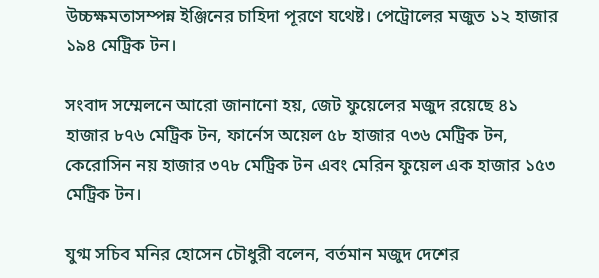উচ্চক্ষমতাসম্পন্ন ইঞ্জিনের চাহিদা পূরণে যথেষ্ট। পেট্রোলের মজুত ১২ হাজার ১৯৪ মেট্রিক টন।

সংবাদ সম্মেলনে আরো জানানো হয়, জেট ফুয়েলের মজুদ রয়েছে ৪১ হাজার ৮৭৬ মেট্রিক টন, ফার্নেস অয়েল ৫৮ হাজার ৭৩৬ মেট্রিক টন, কেরোসিন নয় হাজার ৩৭৮ মেট্রিক টন এবং মেরিন ফুয়েল এক হাজার ১৫৩ মেট্রিক টন।

যুগ্ম সচিব মনির হোসেন চৌধুরী বলেন, বর্তমান মজুদ দেশের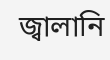জ্বালানি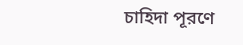চাহিদা পূরণে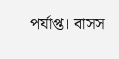পর্যাপ্ত। বাসস